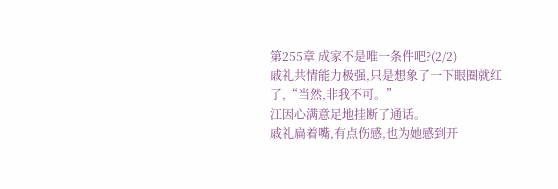第255章 成家不是唯一条件吧?(2/2)
戚礼共情能力极强,只是想象了一下眼圈就红了,“当然,非我不可。”
江因心满意足地挂断了通话。
戚礼扁着嘴,有点伤感,也为她感到开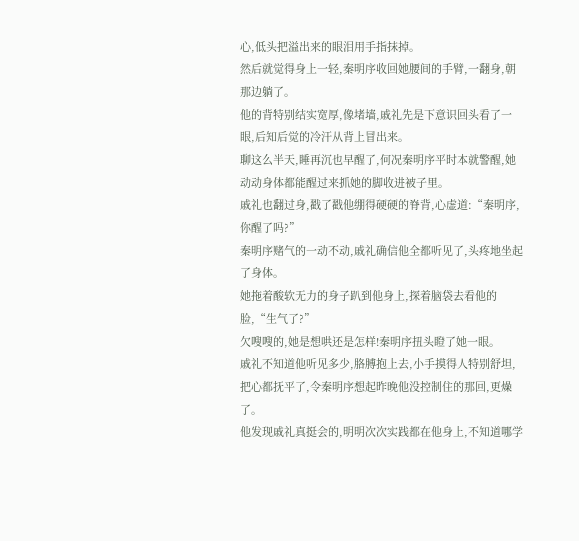心,低头把溢出来的眼泪用手指抹掉。
然后就觉得身上一轻,秦明序收回她腰间的手臂,一翻身,朝那边躺了。
他的背特别结实宽厚,像堵墙,戚礼先是下意识回头看了一眼,后知后觉的冷汗从背上冒出来。
聊这么半天,睡再沉也早醒了,何况秦明序平时本就警醒,她动动身体都能醒过来抓她的脚收进被子里。
戚礼也翻过身,戳了戳他绷得硬硬的脊背,心虚道:“秦明序,你醒了吗?”
秦明序赌气的一动不动,戚礼确信他全都听见了,头疼地坐起了身体。
她拖着酸软无力的身子趴到他身上,探着脑袋去看他的脸,“生气了?”
欠嗖嗖的,她是想哄还是怎样!秦明序扭头瞪了她一眼。
戚礼不知道他听见多少,胳膊抱上去,小手摸得人特别舒坦,把心都抚平了,令秦明序想起昨晚他没控制住的那回,更燥了。
他发现戚礼真挺会的,明明次次实践都在他身上,不知道哪学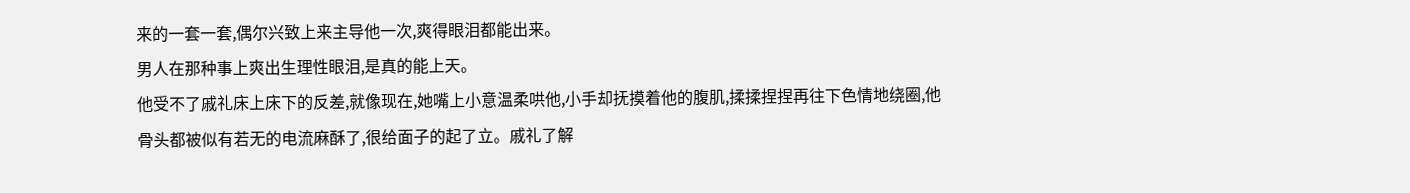来的一套一套,偶尔兴致上来主导他一次,爽得眼泪都能出来。
男人在那种事上爽出生理性眼泪,是真的能上天。
他受不了戚礼床上床下的反差,就像现在,她嘴上小意温柔哄他,小手却抚摸着他的腹肌,揉揉捏捏再往下色情地绕圈,他骨头都被似有若无的电流麻酥了,很给面子的起了立。戚礼了解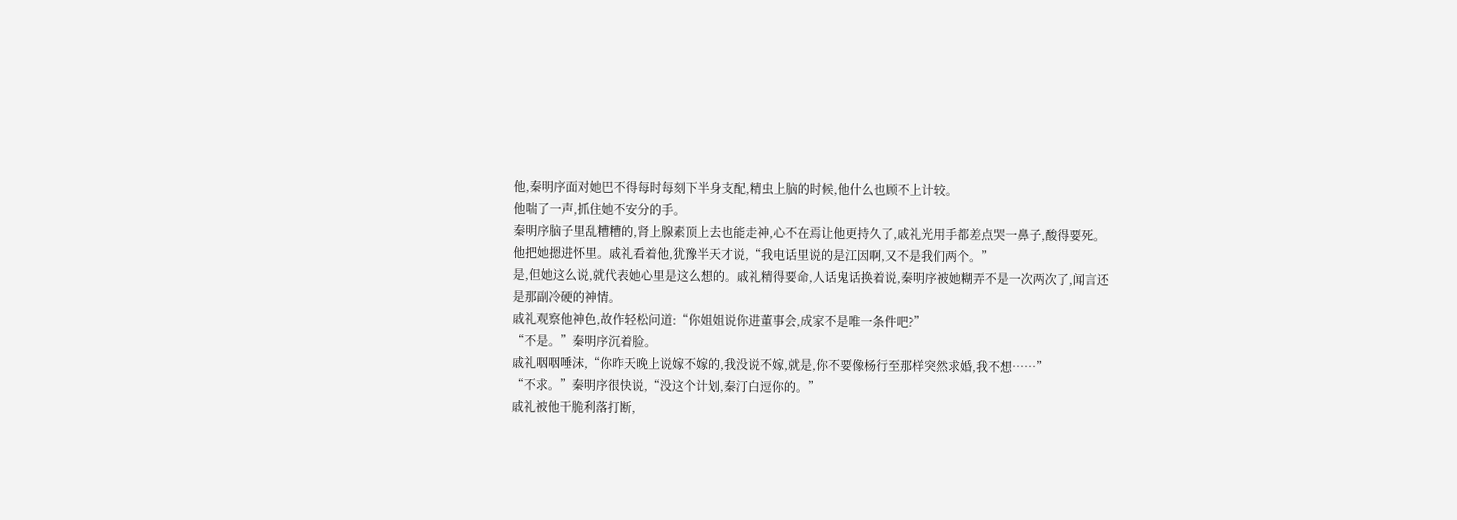他,秦明序面对她巴不得每时每刻下半身支配,精虫上脑的时候,他什么也顾不上计较。
他喘了一声,抓住她不安分的手。
秦明序脑子里乱糟糟的,肾上腺素顶上去也能走神,心不在焉让他更持久了,戚礼光用手都差点哭一鼻子,酸得要死。
他把她摁进怀里。戚礼看着他,犹豫半天才说,“我电话里说的是江因啊,又不是我们两个。”
是,但她这么说,就代表她心里是这么想的。戚礼精得要命,人话鬼话换着说,秦明序被她糊弄不是一次两次了,闻言还是那副冷硬的神情。
戚礼观察他神色,故作轻松问道:“你姐姐说你进董事会,成家不是唯一条件吧?”
“不是。”秦明序沉着脸。
戚礼咽咽唾沫,“你昨天晚上说嫁不嫁的,我没说不嫁,就是,你不要像杨行至那样突然求婚,我不想……”
“不求。”秦明序很快说,“没这个计划,秦汀白逗你的。”
戚礼被他干脆利落打断,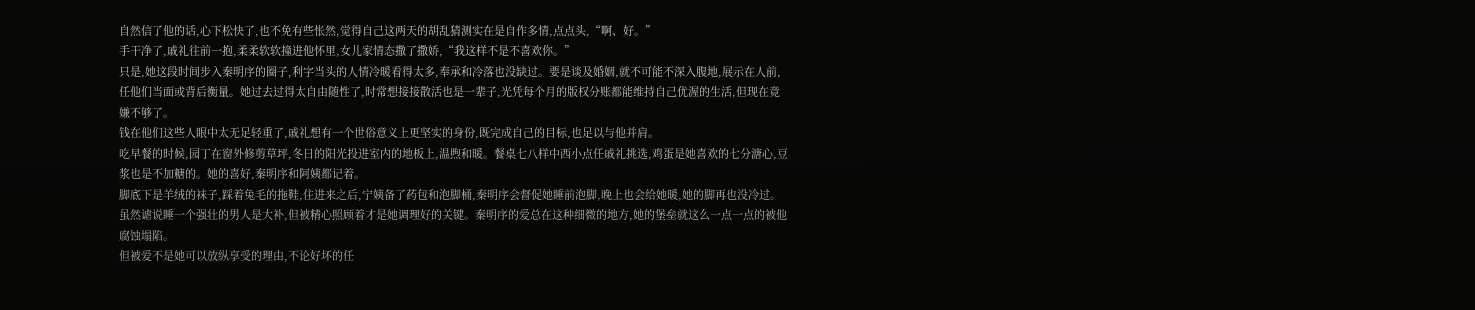自然信了他的话,心下松快了,也不免有些怅然,觉得自己这两天的胡乱猜测实在是自作多情,点点头,“啊、好。”
手干净了,戚礼往前一抱,柔柔软软撞进他怀里,女儿家情态撒了撒娇,“我这样不是不喜欢你。”
只是,她这段时间步入秦明序的圈子,利字当头的人情冷暖看得太多,奉承和冷落也没缺过。要是谈及婚姻,就不可能不深入腹地,展示在人前,任他们当面或背后衡量。她过去过得太自由随性了,时常想接接散活也是一辈子,光凭每个月的版权分账都能维持自己优渥的生活,但现在竟嫌不够了。
钱在他们这些人眼中太无足轻重了,戚礼想有一个世俗意义上更坚实的身份,既完成自己的目标,也足以与他并肩。
吃早餐的时候,园丁在窗外修剪草坪,冬日的阳光投进室内的地板上,温煦和暖。餐桌七八样中西小点任戚礼挑选,鸡蛋是她喜欢的七分溏心,豆浆也是不加糖的。她的喜好,秦明序和阿姨都记着。
脚底下是羊绒的袜子,踩着兔毛的拖鞋,住进来之后,宁姨备了药包和泡脚桶,秦明序会督促她睡前泡脚,晚上也会给她暖,她的脚再也没冷过。虽然谑说睡一个强壮的男人是大补,但被精心照顾着才是她调理好的关键。秦明序的爱总在这种细微的地方,她的堡垒就这么一点一点的被他腐蚀塌陷。
但被爱不是她可以放纵享受的理由,不论好坏的任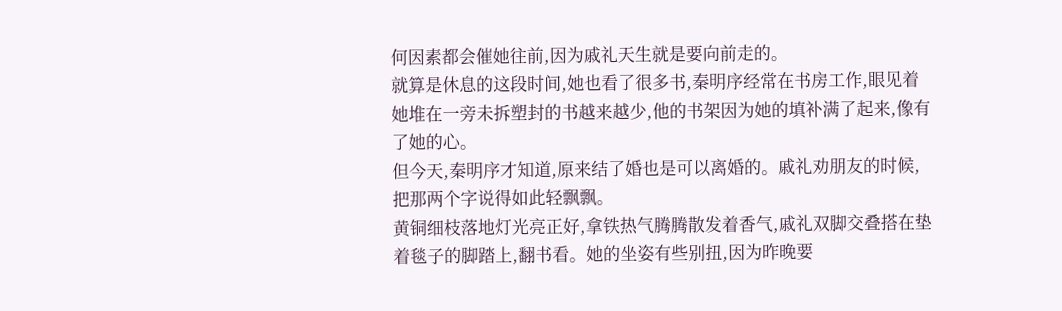何因素都会催她往前,因为戚礼天生就是要向前走的。
就算是休息的这段时间,她也看了很多书,秦明序经常在书房工作,眼见着她堆在一旁未拆塑封的书越来越少,他的书架因为她的填补满了起来,像有了她的心。
但今天,秦明序才知道,原来结了婚也是可以离婚的。戚礼劝朋友的时候,把那两个字说得如此轻飘飘。
黄铜细枝落地灯光亮正好,拿铁热气腾腾散发着香气,戚礼双脚交叠搭在垫着毯子的脚踏上,翻书看。她的坐姿有些别扭,因为昨晚要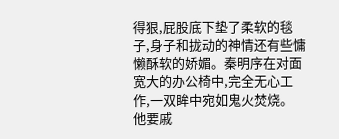得狠,屁股底下垫了柔软的毯子,身子和拢动的神情还有些慵懒酥软的娇媚。秦明序在对面宽大的办公椅中,完全无心工作,一双眸中宛如鬼火焚烧。
他要戚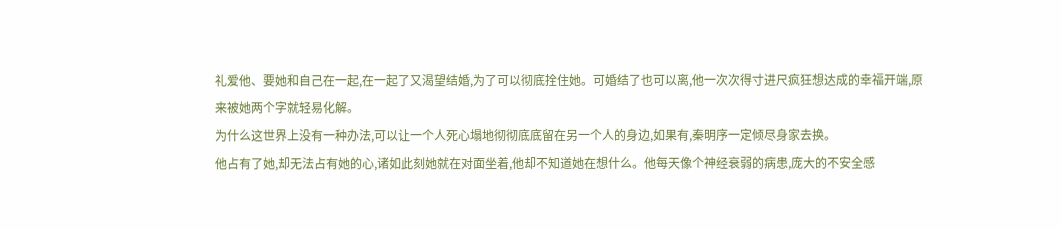礼爱他、要她和自己在一起,在一起了又渴望结婚,为了可以彻底拴住她。可婚结了也可以离,他一次次得寸进尺疯狂想达成的幸福开端,原来被她两个字就轻易化解。
为什么这世界上没有一种办法,可以让一个人死心塌地彻彻底底留在另一个人的身边,如果有,秦明序一定倾尽身家去换。
他占有了她,却无法占有她的心,诸如此刻她就在对面坐着,他却不知道她在想什么。他每天像个神经衰弱的病患,庞大的不安全感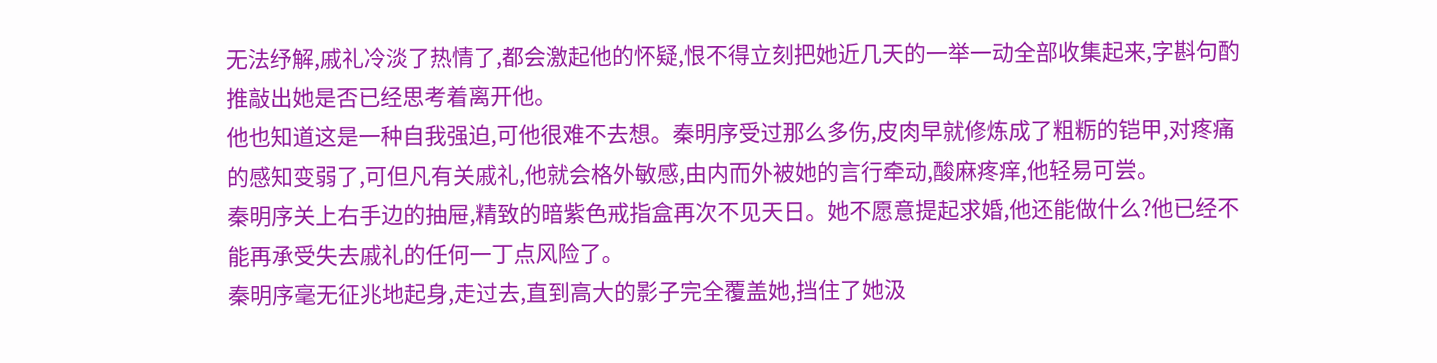无法纾解,戚礼冷淡了热情了,都会激起他的怀疑,恨不得立刻把她近几天的一举一动全部收集起来,字斟句酌推敲出她是否已经思考着离开他。
他也知道这是一种自我强迫,可他很难不去想。秦明序受过那么多伤,皮肉早就修炼成了粗粝的铠甲,对疼痛的感知变弱了,可但凡有关戚礼,他就会格外敏感,由内而外被她的言行牵动,酸麻疼痒,他轻易可尝。
秦明序关上右手边的抽屉,精致的暗紫色戒指盒再次不见天日。她不愿意提起求婚,他还能做什么?他已经不能再承受失去戚礼的任何一丁点风险了。
秦明序毫无征兆地起身,走过去,直到高大的影子完全覆盖她,挡住了她汲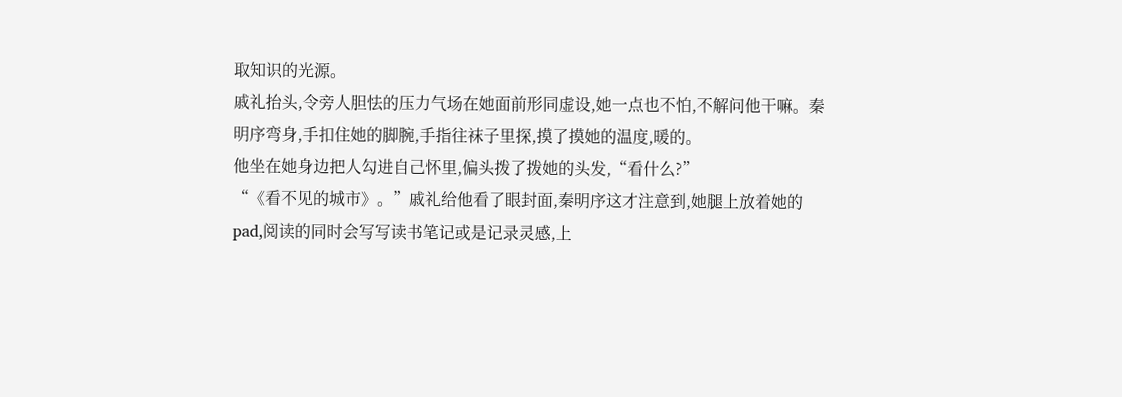取知识的光源。
戚礼抬头,令旁人胆怯的压力气场在她面前形同虚设,她一点也不怕,不解问他干嘛。秦明序弯身,手扣住她的脚腕,手指往袜子里探,摸了摸她的温度,暖的。
他坐在她身边把人勾进自己怀里,偏头拨了拨她的头发,“看什么?”
“《看不见的城市》。”戚礼给他看了眼封面,秦明序这才注意到,她腿上放着她的pad,阅读的同时会写写读书笔记或是记录灵感,上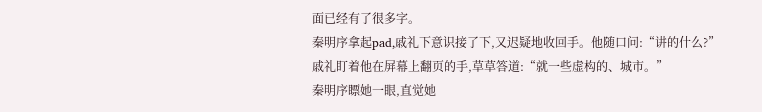面已经有了很多字。
秦明序拿起pad,戚礼下意识接了下,又迟疑地收回手。他随口问:“讲的什么?”
戚礼盯着他在屏幕上翻页的手,草草答道:“就一些虚构的、城市。”
秦明序瞟她一眼,直觉她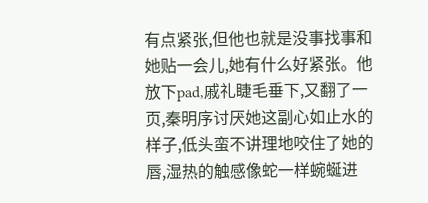有点紧张,但他也就是没事找事和她贴一会儿,她有什么好紧张。他放下pad,戚礼睫毛垂下,又翻了一页,秦明序讨厌她这副心如止水的样子,低头蛮不讲理地咬住了她的唇,湿热的触感像蛇一样蜿蜒进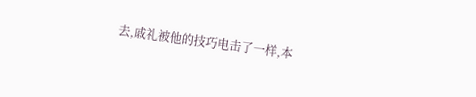去,戚礼被他的技巧电击了一样,本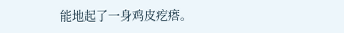能地起了一身鸡皮疙瘩。